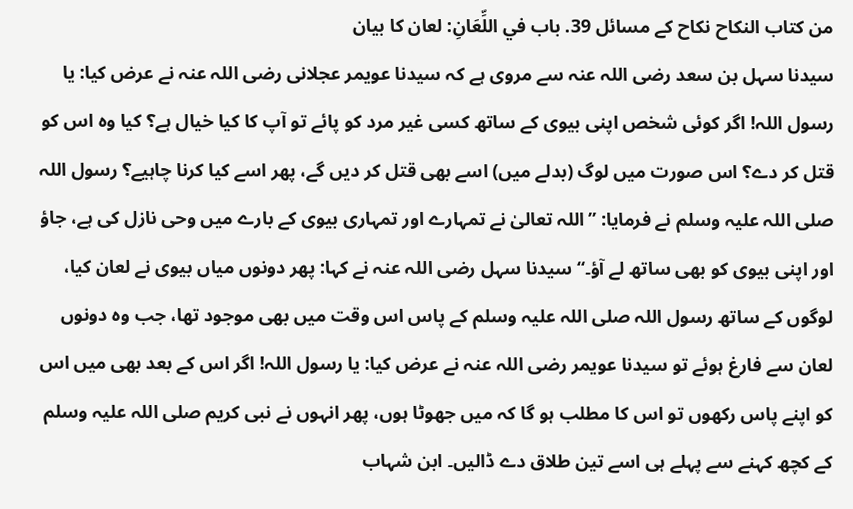من كتاب النكاح نکاح کے مسائل 39. باب في اللِّعَانِ: لعان کا بیان
سیدنا سہل بن سعد رضی اللہ عنہ سے مروی ہے کہ سیدنا عویمر عجلانی رضی اللہ عنہ نے عرض کیا: یا رسول اللہ! اگر کوئی شخص اپنی بیوی کے ساتھ کسی غیر مرد کو پائے تو آپ کا کیا خیال ہے؟ کیا وہ اس کو قتل کر دے؟ اس صورت میں لوگ (بدلے میں) اسے بھی قتل کر دیں گے، پھر اسے کیا کرنا چاہیے؟ رسول اللہ صلی اللہ علیہ وسلم نے فرمایا: ”اللہ تعالیٰ نے تمہارے اور تمہاری بیوی کے بارے میں وحی نازل کی ہے، جاؤ اور اپنی بیوی کو بھی ساتھ لے آؤ۔“ سیدنا سہل رضی اللہ عنہ نے کہا: پھر دونوں میاں بیوی نے لعان کیا، لوگوں کے ساتھ رسول اللہ صلی اللہ علیہ وسلم کے پاس اس وقت میں بھی موجود تھا، جب وہ دونوں لعان سے فارغ ہوئے تو سیدنا عویمر رضی اللہ عنہ نے عرض کیا: یا رسول اللہ! اگر اس کے بعد بھی میں اس کو اپنے پاس رکھوں تو اس کا مطلب ہو گا کہ میں جھوٹا ہوں، پھر انہوں نے نبی کریم صلی اللہ علیہ وسلم کے کچھ کہنے سے پہلے ہی اسے تین طلاق دے ڈالیں۔ ابن شہاب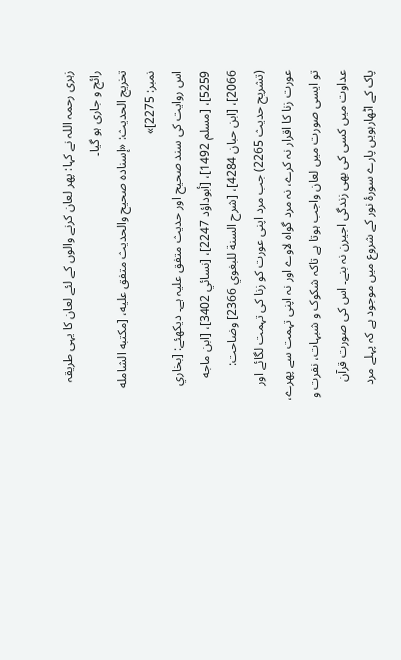زہری رحمہ اللہ نے کہا: پھر لعان کرنے والوں کے لئے لعان کا یہی طریقہ رائج و جاری ہو گیا۔
تخریج الحدیث: «إسناده صحيح والحديث متفق عليه، [مكتبه الشامله نمبر: 2275]»
اس روایت کی سند صحیح اور حدیث متفق علیہ ہے۔ دیکھئے: [بخاري 5259]، [مسلم 1492]، [أبوداؤد 2247]، [نسائي 3402]، [ابن ماجه 2066]، [ابن حبان 4284]، [شرح السنة للبغوي 2366] وضاحت:
(تشریح حدیث 2265) جب مرد اپنی عورت کو زنا کی تہمت لگائے اور عورت زنا کا اقرار نہ کرے، نہ مرد گواہ لاوے اور نہ اپنی تہمت سے پھرے، تو ایسی صورت میں لعان واجب ہوتا ہے تاکہ شکوک و شبہات، نفرت و عداوت میں کسی کی بھی زندگی اجیرن نہ بنے۔ اس کی صورت قرآن پاک کے اٹھارہویں پارے سورۂ نور کے شروع میں موجود ہے کہ پہلے مرد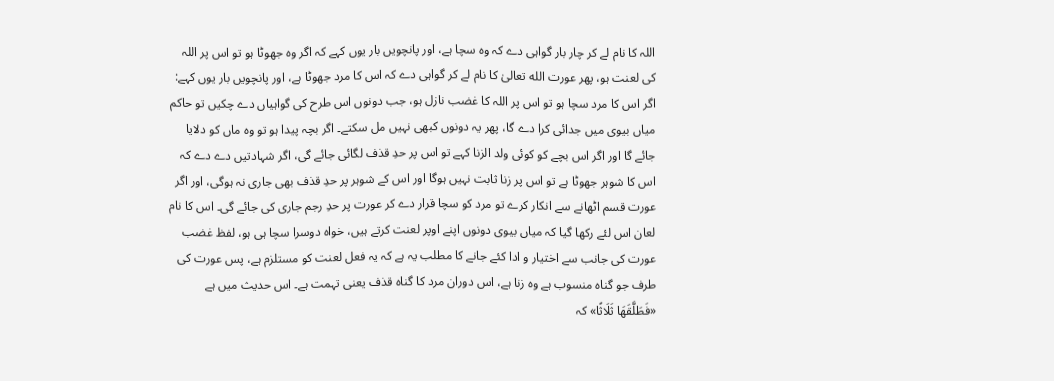اللہ کا نام لے کر چار بار گواہی دے کہ وہ سچا ہے، اور پانچویں بار یوں کہے کہ اگر وہ جھوٹا ہو تو اس پر اللہ کی لعنت ہو، پھر عورت الله تعالیٰ کا نام لے کر گواہی دے کہ اس کا مرد جھوٹا ہے، اور پانچویں بار یوں کہے: اگر اس کا مرد سچا ہو تو اس پر اللہ کا غضب نازل ہو، جب دونوں اس طرح کی گواہیاں دے چکیں تو حاکم میاں بیوی میں جدائی کرا دے گا، پھر یہ دونوں کبھی نہیں مل سکتے۔ اگر بچہ پیدا ہو تو وہ ماں کو دلایا جائے گا اور اگر اس بچے کو کوئی ولد الزنا کہے تو اس پر حدِ قذف لگائی جائے گی، اگر شہادتیں دے دے کہ اس کا شوہر جھوٹا ہے تو اس پر زنا ثابت نہیں ہوگا اور اس کے شوہر پر حدِ قذف بھی جاری نہ ہوگی، اور اگر عورت قسم اٹھانے سے انکار کرے تو مرد کو سچا قرار دے کر عورت پر حدِ رجم جاری کی جائے گی۔ اس کا نام لعان اس لئے رکھا گیا کہ میاں بیوی دونوں اپنے اوپر لعنت کرتے ہیں، خواہ دوسرا سچا ہی ہو، لفظ غضب عورت کی جانب سے اختیار و ادا کئے جانے کا مطلب یہ ہے کہ یہ فعل لعنت کو مستلزم ہے، پس عورت کی طرف جو گناه منسوب ہے وہ زنا ہے، اس دوران مرد کا گناه قذف یعنی تہمت ہے۔ اس حدیث میں ہے «فَطَلَّقَهَا ثَلَاثًا» کہ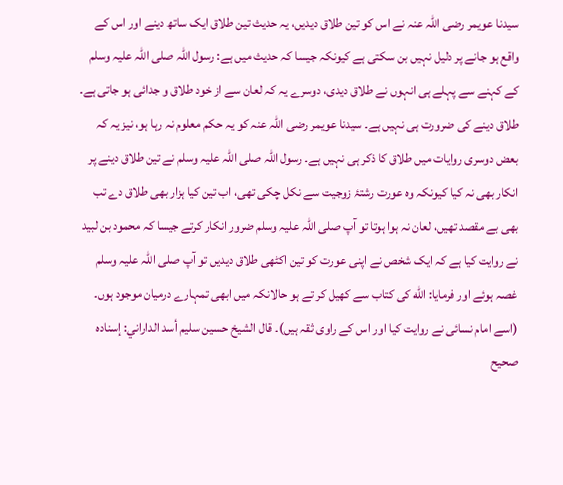سیدنا عویمر رضی اللہ عنہ نے اس کو تین طلاق دیدیں، یہ حدیث تین طلاق ایک ساتھ دینے اور اس کے واقع ہو جانے پر دلیل نہیں بن سکتی ہے کیونکہ جیسا کہ حدیث میں ہے: رسول اللہ صلی اللہ علیہ وسلم کے کہنے سے پہلے ہی انہوں نے طلاق دیدی، دوسرے یہ کہ لعان سے از خود طلاق و جدائی ہو جاتی ہے۔ طلاق دینے کی ضرورت ہی نہیں ہے۔ سیدنا عویمر رضی اللہ عنہ کو یہ حکم معلوم نہ رہا ہو، نیز یہ کہ بعض دوسری روایات میں طلاق کا ذکر ہی نہیں ہے۔ رسول اللہ صلی اللہ علیہ وسلم نے تین طلاق دینے پر انکار بھی نہ کیا کیونکہ وہ عورت رشتۂ زوجیت سے نکل چکی تھی، اب تین کیا ہزار بھی طلاق دے تب بھی بے مقصد تھیں، لعان نہ ہوا ہوتا تو آپ صلی اللہ علیہ وسلم ضرور انکار کرتے جیسا کہ محمود بن لبید نے روایت کیا ہے کہ ایک شخص نے اپنی عورت کو تین اکٹھی طلاق دیدیں تو آپ صلی اللہ علیہ وسلم غصہ ہوئے اور فرمایا: الله کی کتاب سے کھیل کر تے ہو حالانکہ میں ابھی تمہارے درمیان موجود ہوں۔ (اسے امام نسائی نے روایت کیا اور اس کے راوی ثقہ ہیں)۔ قال الشيخ حسين سليم أسد الداراني: إسناده صحيح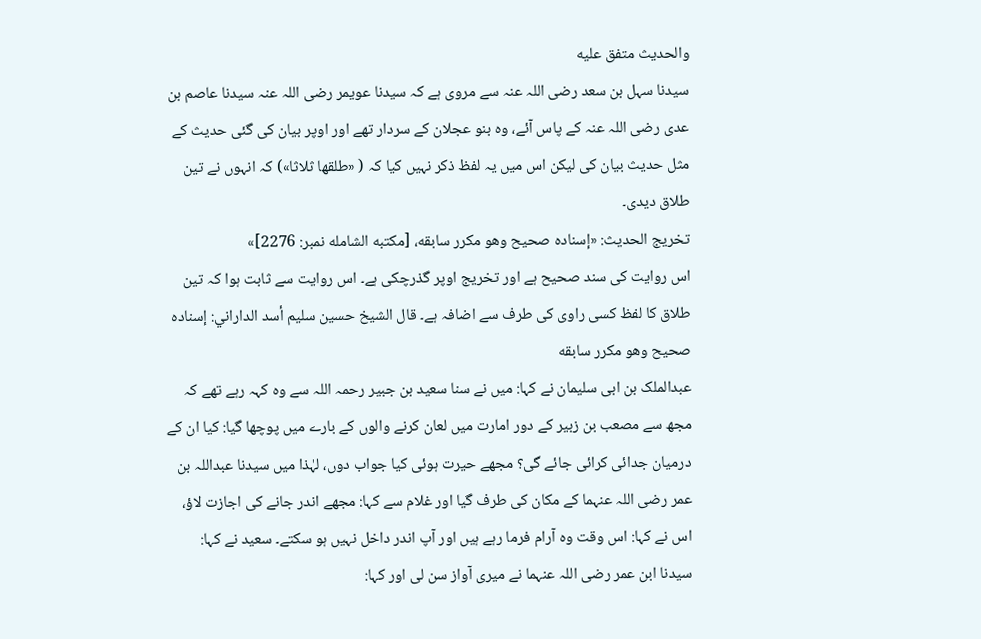والحديث متفق عليه
سیدنا سہل بن سعد رضی اللہ عنہ سے مروی ہے کہ سیدنا عویمر رضی اللہ عنہ سیدنا عاصم بن عدی رضی اللہ عنہ کے پاس آئے، وہ بنو عجلان کے سردار تھے اور اوپر بیان کی گئی حدیث کے مثل حدیث بیان کی لیکن اس میں یہ لفظ ذکر نہیں کیا کہ ( «طلقها ثلاثا») کہ انہوں نے تین طلاق دیدی۔
تخریج الحدیث: «إسناده صحيح وهو مكرر سابقه، [مكتبه الشامله نمبر: 2276]»
اس روایت کی سند صحیح ہے اور تخریج اوپر گذرچکی ہے۔ اس روایت سے ثابت ہوا کہ تین طلاق کا لفظ کسی راوی کی طرف سے اضافہ ہے۔ قال الشيخ حسين سليم أسد الداراني: إسناده صحيح وهو مكرر سابقه
عبدالملک بن ابی سلیمان نے کہا: میں نے سنا سعید بن جبیر رحمہ اللہ سے وہ کہہ رہے تھے کہ مجھ سے مصعب بن زبیر کے دور امارت میں لعان کرنے والوں کے بارے میں پوچھا گیا: کیا ان کے درمیان جدائی کرائی جائے گی؟ مجھے حیرت ہوئی کیا جواب دوں، لہٰذا میں سیدنا عبداللہ بن عمر رضی اللہ عنہما کے مکان کی طرف گیا اور غلام سے کہا: مجھے اندر جانے کی اجازت لاؤ، اس نے کہا: اس وقت وہ آرام فرما رہے ہیں اور آپ اندر داخل نہیں ہو سکتے۔ سعید نے کہا: سیدنا ابن عمر رضی اللہ عنہما نے میری آواز سن لی اور کہا: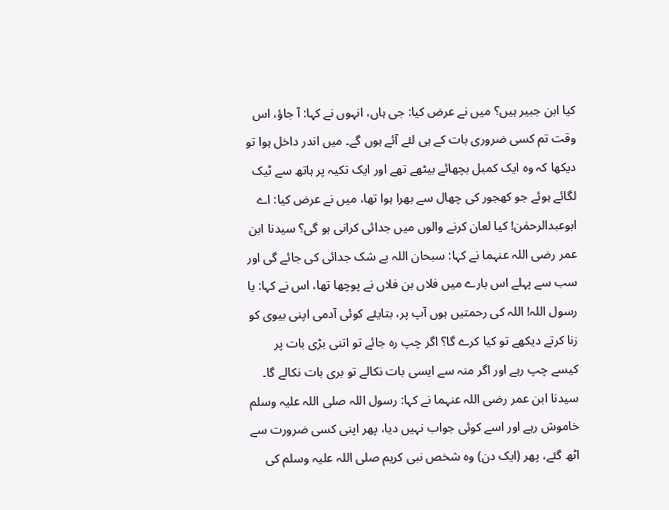کیا ابن جبیر ہیں؟ میں نے عرض کیا: جی ہاں، انہوں نے کہا: آ جاؤ، اس وقت تم کسی ضروری بات کے ہی لئے آئے ہوں گے۔ میں اندر داخل ہوا تو دیکھا کہ وہ ایک کمبل بچھائے بیٹھے تھے اور ایک تکیہ پر ہاتھ سے ٹیک لگائے ہوئے جو کھجور کی چھال سے بھرا ہوا تھا، میں نے عرض کیا: اے ابوعبدالرحمٰن! کیا لعان کرنے والوں میں جدائی کرانی ہو گی؟ سیدنا ابن عمر رضی اللہ عنہما نے کہا: سبحان اللہ بے شک جدائی کی جائے گی اور سب سے پہلے اس بارے میں فلاں بن فلاں نے پوچھا تھا، اس نے کہا: یا رسول اللہ! اللہ کی رحمتیں ہوں آپ پر، بتایئے کوئی آدمی اپنی بیوی کو زنا کرتے دیکھے تو کیا کرے گا؟ اگر چپ رہ جائے تو اتنی بڑی بات پر کیسے چپ رہے اور اگر منہ سے ایسی بات نکالے تو بری بات نکالے گا۔ سیدنا ابن عمر رضی اللہ عنہما نے کہا: رسول اللہ صلی اللہ علیہ وسلم خاموش رہے اور اسے کوئی جواب نہیں دیا، پھر اپنی کسی ضرورت سے اٹھ گئے، پھر (ایک دن) وہ شخص نبی کریم صلی اللہ علیہ وسلم کی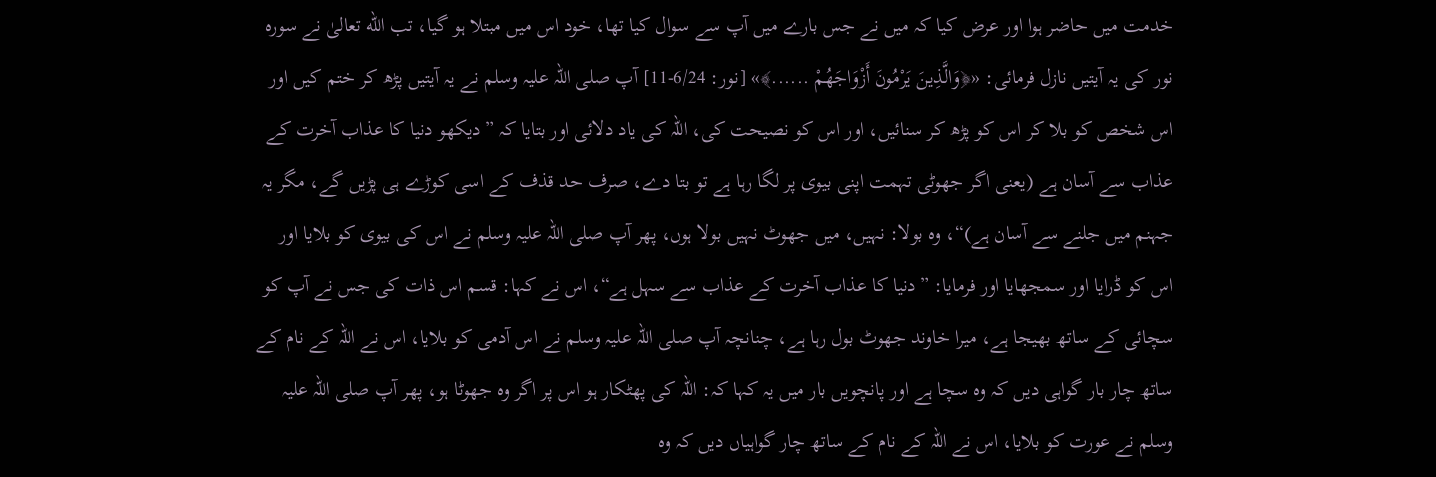خدمت میں حاضر ہوا اور عرض کیا کہ میں نے جس بارے میں آپ سے سوال کیا تھا، خود اس میں مبتلا ہو گیا، تب الله تعالیٰ نے سورہ نور کی یہ آیتیں نازل فرمائی: «﴿وَالَّذِينَ يَرْمُونَ أَزْوَاجَهُمْ ......﴾» [نور: 6/24-11] آپ صلی اللہ علیہ وسلم نے یہ آیتیں پڑھ کر ختم کیں اور اس شخص کو بلا کر اس کو پڑھ کر سنائیں، اور اس کو نصیحت کی، اللہ کی یاد دلائی اور بتایا کہ ”دیکھو دنیا کا عذاب آخرت کے عذاب سے آسان ہے (یعنی اگر جھوٹی تہمت اپنی بیوی پر لگا رہا ہے تو بتا دے، صرف حد قذف کے اسی کوڑے ہی پڑیں گے، مگر یہ جہنم میں جلنے سے آسان ہے)“، وہ بولا: نہیں، میں جھوٹ نہیں بولا ہوں، پھر آپ صلی اللہ علیہ وسلم نے اس کی بیوی کو بلایا اور اس کو ڈرایا اور سمجھایا اور فرمایا: ”دنیا کا عذاب آخرت کے عذاب سے سہل ہے“، اس نے کہا: قسم اس ذات کی جس نے آپ کو سچائی کے ساتھ بھیجا ہے، میرا خاوند جھوٹ بول رہا ہے، چنانچہ آپ صلی اللہ علیہ وسلم نے اس آدمی کو بلایا، اس نے اللہ کے نام کے ساتھ چار بار گواہی دیں کہ وہ سچا ہے اور پانچویں بار میں یہ کہا کہ: اللہ کی پھٹکار ہو اس پر اگر وہ جھوٹا ہو، پھر آپ صلی اللہ علیہ وسلم نے عورت کو بلایا، اس نے اللہ کے نام کے ساتھ چار گواہیاں دیں کہ وہ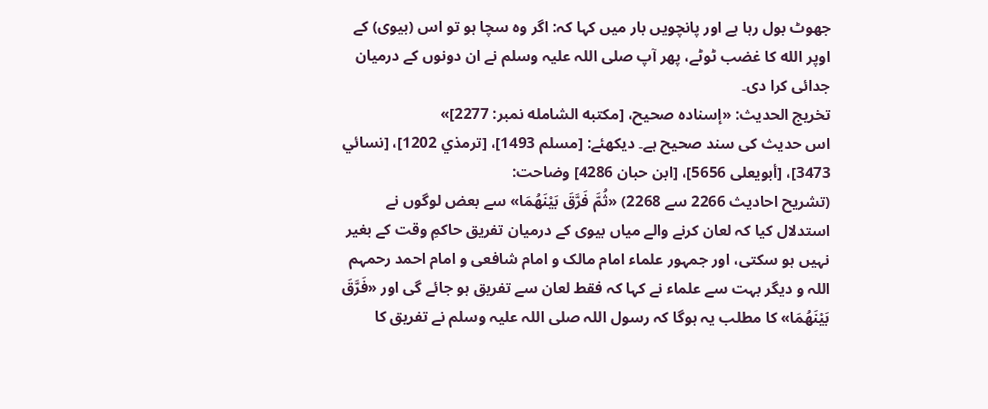جھوٹ بول رہا ہے اور پانچویں بار میں کہا کہ: اگر وہ سچا ہو تو اس (بیوی) کے اوپر الله کا غضب ٹوٹے، پھر آپ صلی اللہ علیہ وسلم نے ان دونوں کے درمیان جدائی کرا دی۔
تخریج الحدیث: «إسناده صحيح، [مكتبه الشامله نمبر: 2277]»
اس حدیث کی سند صحیح ہے۔ دیکھئے: [مسلم 1493]، [ترمذي 1202]، [نسائي 3473]، [أبويعلی 5656]، [ابن حبان 4286] وضاحت:
(تشریح احادیث 2266 سے 2268) «ثُمَّ فَرَّقَ بَيْنَهُمَا» سے بعض لوگوں نے استدلال کیا کہ لعان کرنے والے میاں بیوی کے درمیان تفریق حاکمِ وقت کے بغیر نہیں ہو سکتی، اور جمہور علماء امام مالک و امام شافعی و امام احمد رحمہم اللہ و دیگر بہت سے علماء نے کہا کہ فقط لعان سے تفریق ہو جائے گی اور «فَرَّقَ بَيْنَهُمَا» کا مطلب یہ ہوگا کہ رسول اللہ صلی اللہ علیہ وسلم نے تفریق کا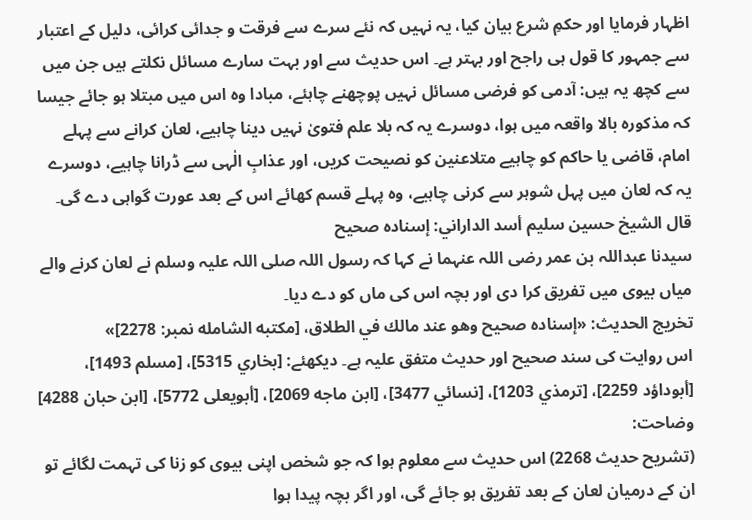اظہار فرمایا اور حکمِ شرع بیان کیا، یہ نہیں کہ نئے سرے سے فرقت و جدائی کرائی، دلیل کے اعتبار سے جمہور کا قول ہی راجح اور بہتر ہے۔ اس حدیث سے اور بہت سارے مسائل نکلتے ہیں جن میں سے کچھ یہ ہیں: آدمی کو فرضی مسائل نہیں پوچھنے چاہئے، مبادا وہ اس میں مبتلا ہو جائے جیسا کہ مذکورہ بالا واقعہ میں ہوا، دوسرے یہ کہ بلا علم فتویٰ نہیں دینا چاہیے، لعان کرانے سے پہلے امام، قاضی یا حاکم کو چاہیے متلاعنین کو نصیحت کریں، اور عذابِ الٰہی سے ڈرانا چاہیے، دوسرے یہ کہ لعان میں پہل شوہر سے کرنی چاہیے، وہ پہلے قسم کھائے اس کے بعد عورت گواہی دے گی۔ قال الشيخ حسين سليم أسد الداراني: إسناده صحيح
سیدنا عبداللہ بن عمر رضی اللہ عنہما نے کہا کہ رسول اللہ صلی اللہ علیہ وسلم نے لعان کرنے والے میاں بیوی میں تفریق کرا دی اور بچہ اس کی ماں کو دے دیا۔
تخریج الحدیث: «إسناده صحيح وهو عند مالك في الطلاق، [مكتبه الشامله نمبر: 2278]»
اس روایت کی سند صحیح اور حدیث متفق علیہ ہے۔ دیکھئے: [بخاري 5315]، [مسلم 1493]، [أبوداؤد 2259]، [ترمذي 1203]، [نسائي 3477]، [ابن ماجه 2069]، [أبويعلی 5772]، [ابن حبان 4288] وضاحت:
(تشریح حدیث 2268) اس حدیث سے معلوم ہوا کہ جو شخص اپنی بیوی کو زنا کی تہمت لگائے تو ان کے درمیان لعان کے بعد تفریق ہو جائے گی، اور اگر بچہ پیدا ہوا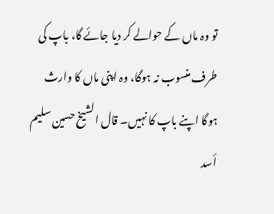تو وہ ماں کے حوالے کر دیا جائے گا، باپ کی طرف منسوب نہ ہوگا، وہ اپنی ماں کا وارث ہوگا اپنے باپ کا نہیں۔ قال الشيخ حسين سليم أسد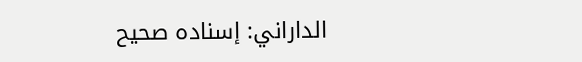الداراني: إسناده صحيح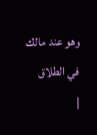وهو عند مالك في الطلاق
|